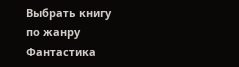Выбрать книгу по жанру
Фантастика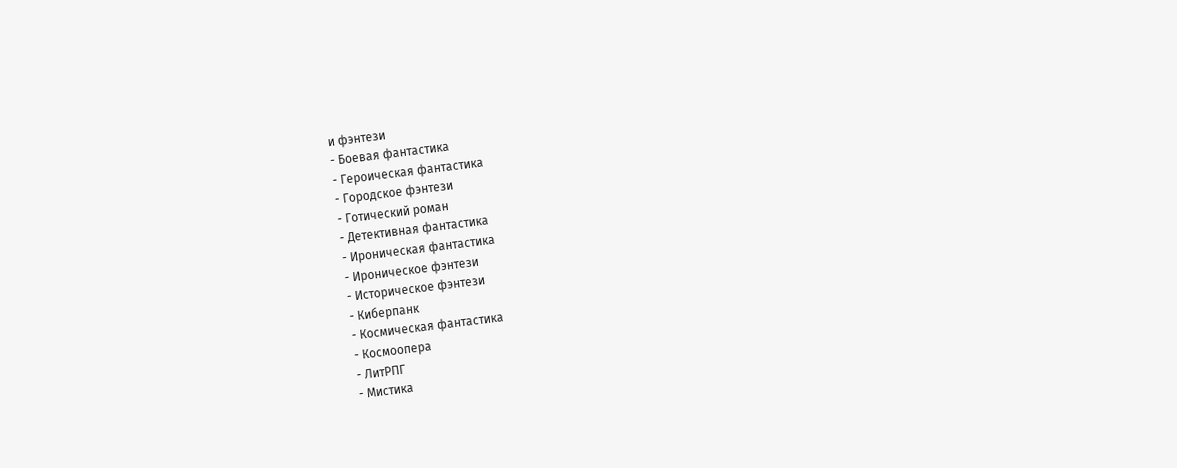и фэнтези
- Боевая фантастика
- Героическая фантастика
- Городское фэнтези
- Готический роман
- Детективная фантастика
- Ироническая фантастика
- Ироническое фэнтези
- Историческое фэнтези
- Киберпанк
- Космическая фантастика
- Космоопера
- ЛитРПГ
- Мистика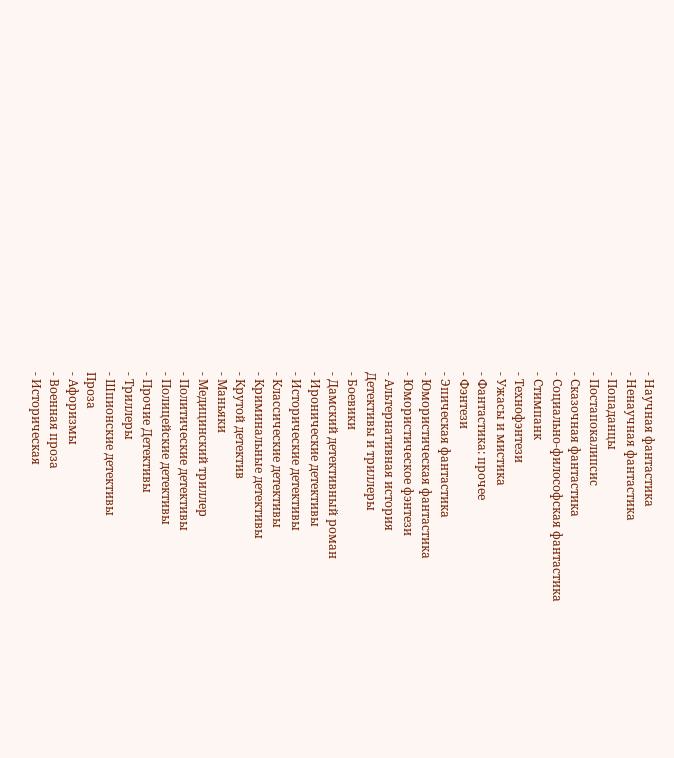- Научная фантастика
- Ненаучная фантастика
- Попаданцы
- Постапокалипсис
- Сказочная фантастика
- Социально-философская фантастика
- Стимпанк
- Технофэнтези
- Ужасы и мистика
- Фантастика: прочее
- Фэнтези
- Эпическая фантастика
- Юмористическая фантастика
- Юмористическое фэнтези
- Альтернативная история
Детективы и триллеры
- Боевики
- Дамский детективный роман
- Иронические детективы
- Исторические детективы
- Классические детективы
- Криминальные детективы
- Крутой детектив
- Маньяки
- Медицинский триллер
- Политические детективы
- Полицейские детективы
- Прочие Детективы
- Триллеры
- Шпионские детективы
Проза
- Афоризмы
- Военная проза
- Историческая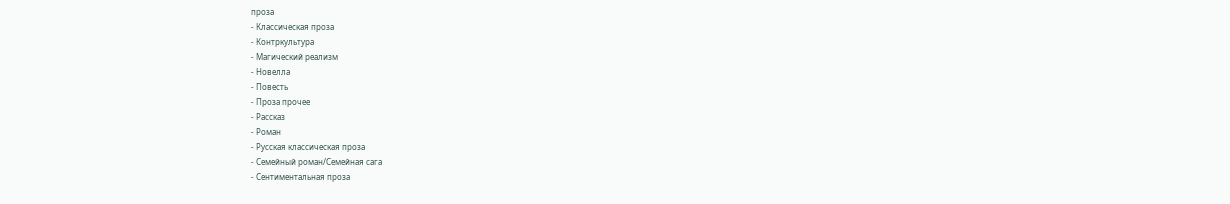проза
- Классическая проза
- Контркультура
- Магический реализм
- Новелла
- Повесть
- Проза прочее
- Рассказ
- Роман
- Русская классическая проза
- Семейный роман/Семейная сага
- Сентиментальная проза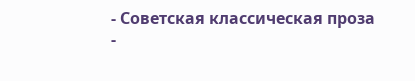- Советская классическая проза
-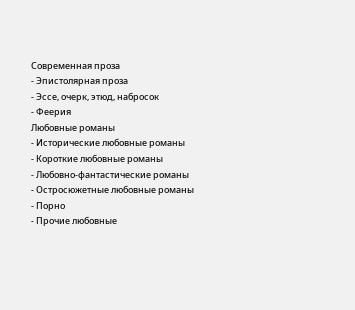Современная проза
- Эпистолярная проза
- Эссе, очерк, этюд, набросок
- Феерия
Любовные романы
- Исторические любовные романы
- Короткие любовные романы
- Любовно-фантастические романы
- Остросюжетные любовные романы
- Порно
- Прочие любовные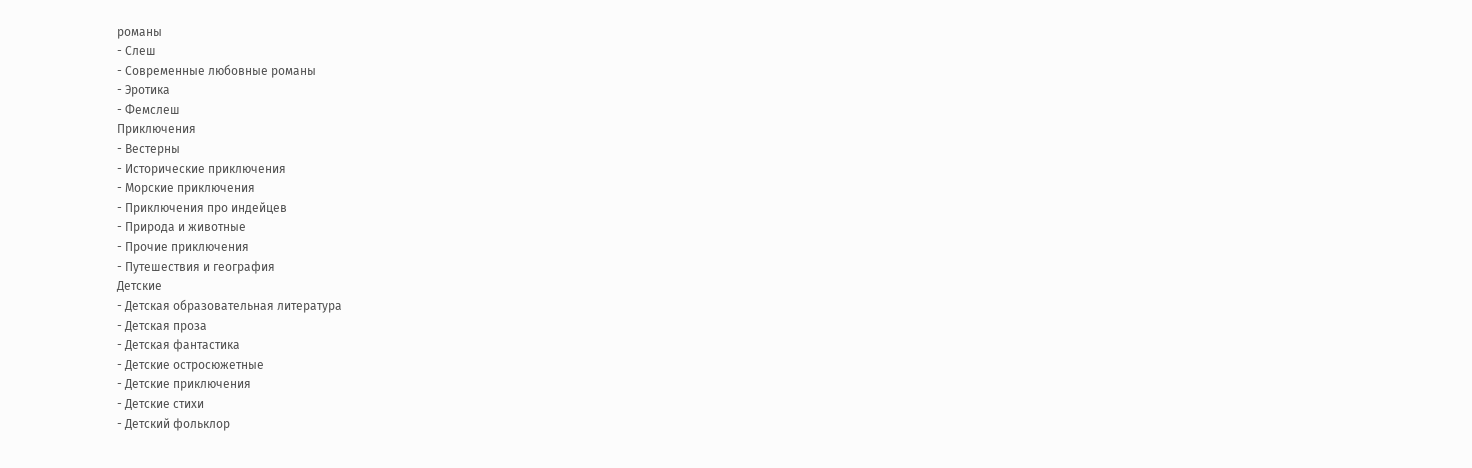романы
- Слеш
- Современные любовные романы
- Эротика
- Фемслеш
Приключения
- Вестерны
- Исторические приключения
- Морские приключения
- Приключения про индейцев
- Природа и животные
- Прочие приключения
- Путешествия и география
Детские
- Детская образовательная литература
- Детская проза
- Детская фантастика
- Детские остросюжетные
- Детские приключения
- Детские стихи
- Детский фольклор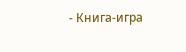- Книга-игра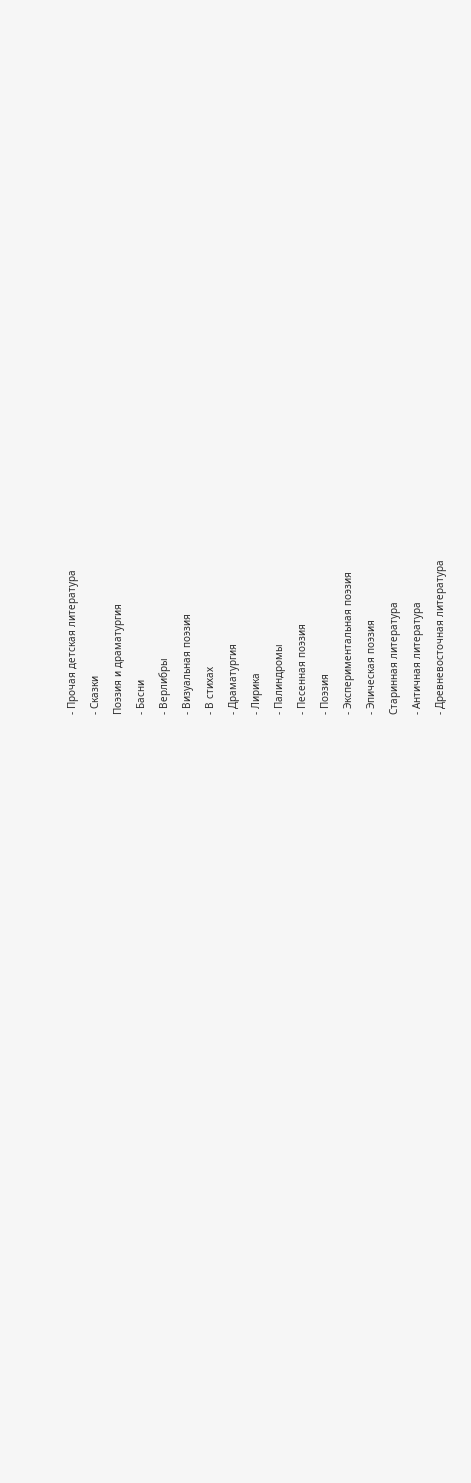- Прочая детская литература
- Сказки
Поэзия и драматургия
- Басни
- Верлибры
- Визуальная поэзия
- В стихах
- Драматургия
- Лирика
- Палиндромы
- Песенная поэзия
- Поэзия
- Экспериментальная поэзия
- Эпическая поэзия
Старинная литература
- Античная литература
- Древневосточная литература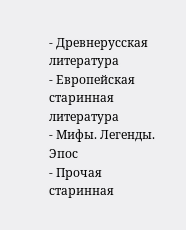- Древнерусская литература
- Европейская старинная литература
- Мифы. Легенды. Эпос
- Прочая старинная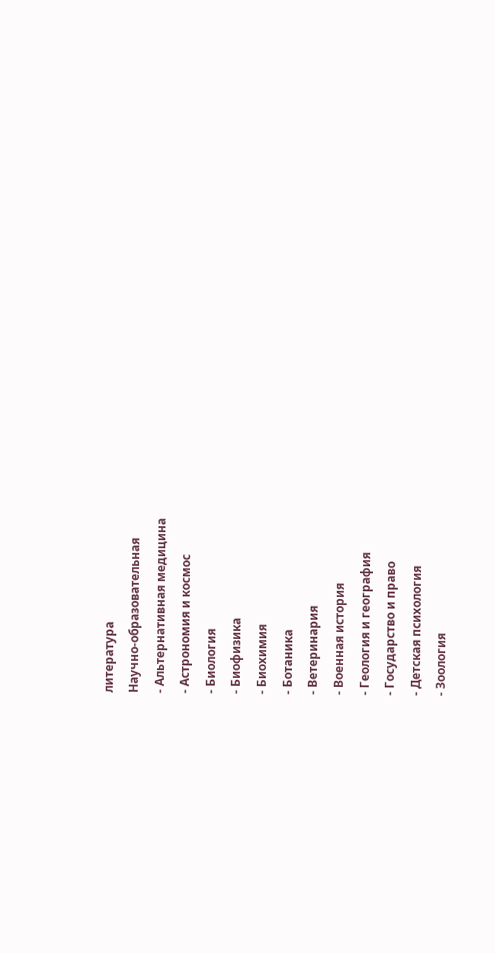литература
Научно-образовательная
- Альтернативная медицина
- Астрономия и космос
- Биология
- Биофизика
- Биохимия
- Ботаника
- Ветеринария
- Военная история
- Геология и география
- Государство и право
- Детская психология
- Зоология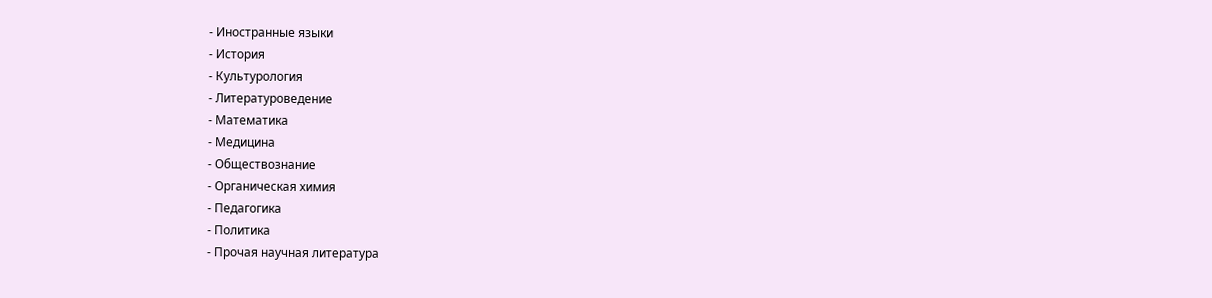- Иностранные языки
- История
- Культурология
- Литературоведение
- Математика
- Медицина
- Обществознание
- Органическая химия
- Педагогика
- Политика
- Прочая научная литература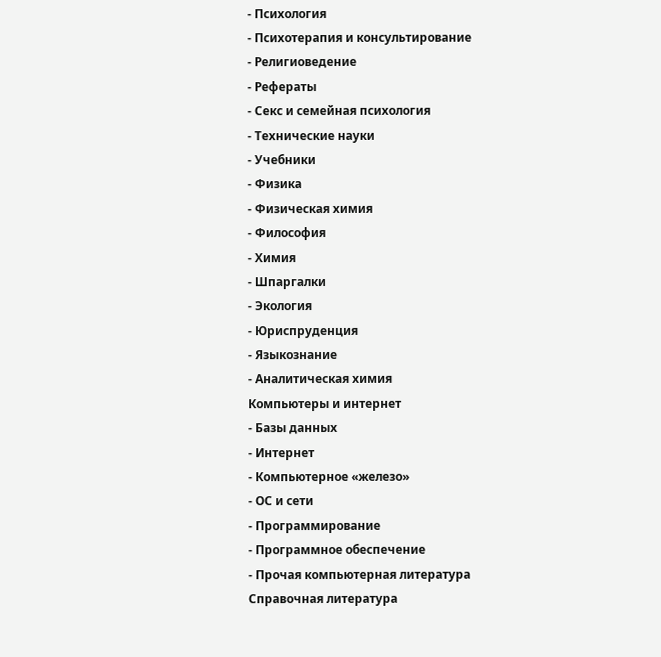- Психология
- Психотерапия и консультирование
- Религиоведение
- Рефераты
- Секс и семейная психология
- Технические науки
- Учебники
- Физика
- Физическая химия
- Философия
- Химия
- Шпаргалки
- Экология
- Юриспруденция
- Языкознание
- Аналитическая химия
Компьютеры и интернет
- Базы данных
- Интернет
- Компьютерное «железо»
- ОС и сети
- Программирование
- Программное обеспечение
- Прочая компьютерная литература
Справочная литература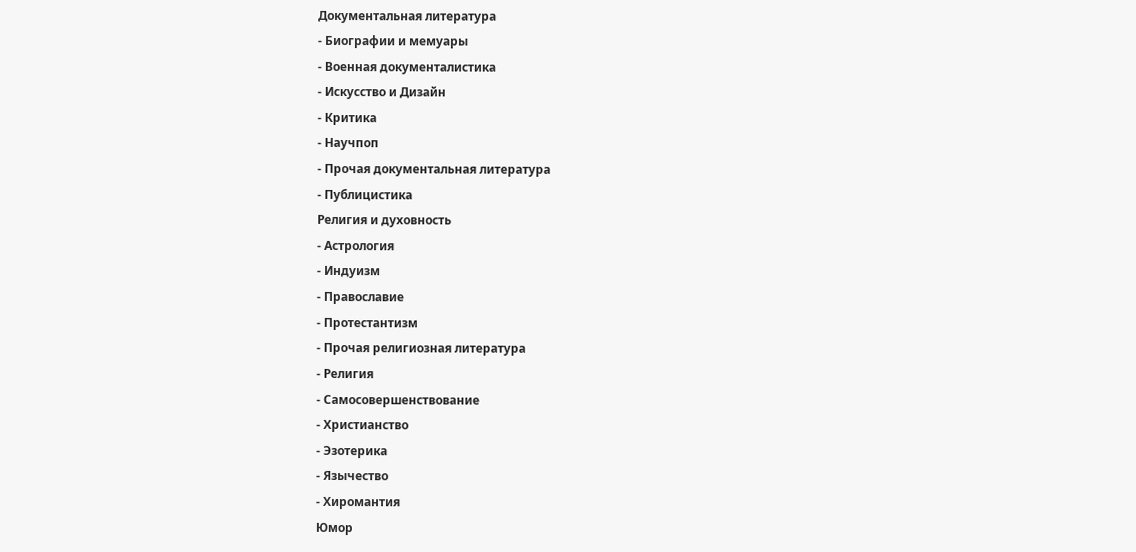Документальная литература
- Биографии и мемуары
- Военная документалистика
- Искусство и Дизайн
- Критика
- Научпоп
- Прочая документальная литература
- Публицистика
Религия и духовность
- Астрология
- Индуизм
- Православие
- Протестантизм
- Прочая религиозная литература
- Религия
- Самосовершенствование
- Христианство
- Эзотерика
- Язычество
- Хиромантия
Юмор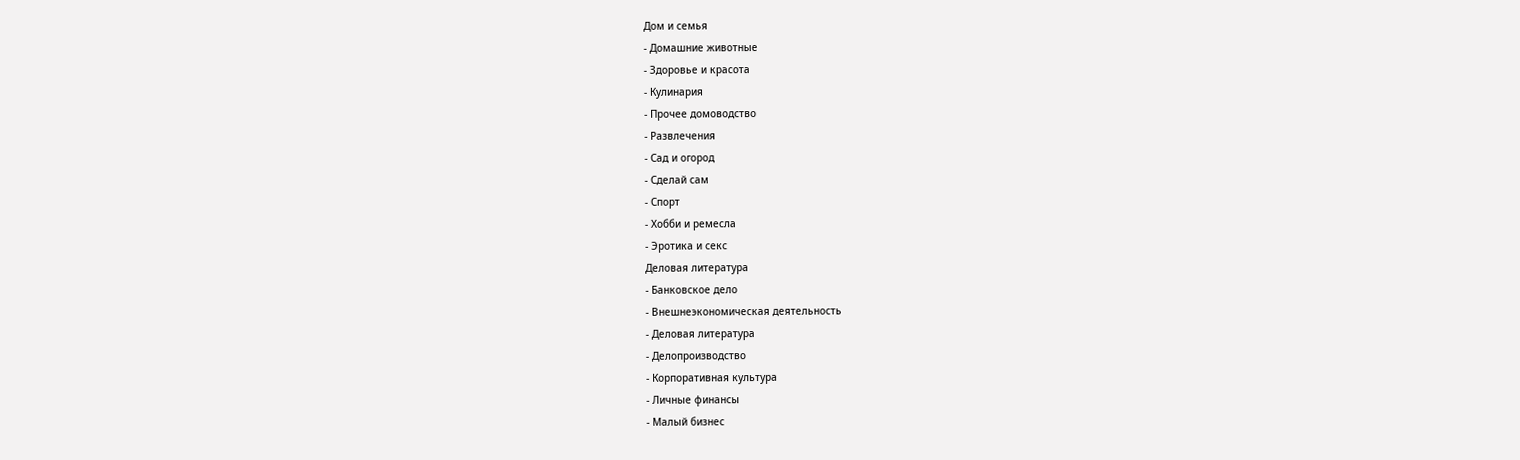Дом и семья
- Домашние животные
- Здоровье и красота
- Кулинария
- Прочее домоводство
- Развлечения
- Сад и огород
- Сделай сам
- Спорт
- Хобби и ремесла
- Эротика и секс
Деловая литература
- Банковское дело
- Внешнеэкономическая деятельность
- Деловая литература
- Делопроизводство
- Корпоративная культура
- Личные финансы
- Малый бизнес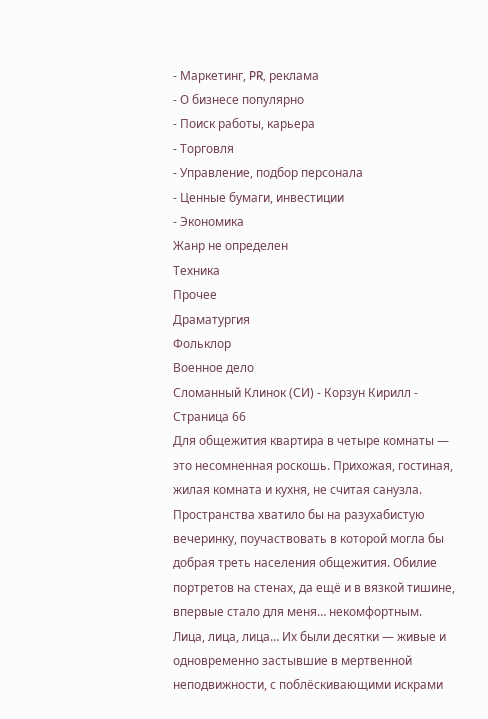- Маркетинг, PR, реклама
- О бизнесе популярно
- Поиск работы, карьера
- Торговля
- Управление, подбор персонала
- Ценные бумаги, инвестиции
- Экономика
Жанр не определен
Техника
Прочее
Драматургия
Фольклор
Военное дело
Сломанный Клинок (СИ) - Корзун Кирилл - Страница 66
Для общежития квартира в четыре комнаты — это несомненная роскошь. Прихожая, гостиная, жилая комната и кухня, не считая санузла. Пространства хватило бы на разухабистую вечеринку, поучаствовать в которой могла бы добрая треть населения общежития. Обилие портретов на стенах, да ещё и в вязкой тишине, впервые стало для меня… некомфортным. Лица, лица, лица… Их были десятки — живые и одновременно застывшие в мертвенной неподвижности, с поблёскивающими искрами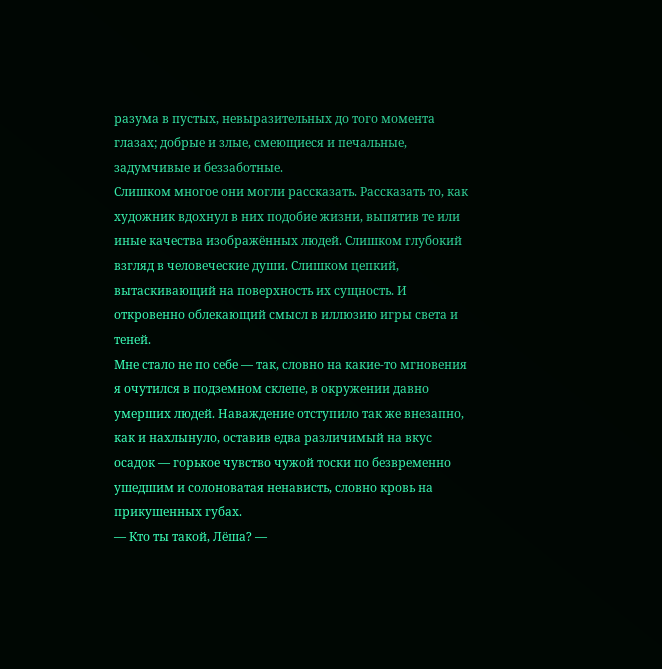разума в пустых, невыразительных до того момента глазах; добрые и злые, смеющиеся и печальные, задумчивые и беззаботные.
Слишком многое они могли рассказать. Рассказать то, как художник вдохнул в них подобие жизни, выпятив те или иные качества изображённых людей. Слишком глубокий взгляд в человеческие души. Слишком цепкий, вытаскивающий на поверхность их сущность. И откровенно облекающий смысл в иллюзию игры света и теней.
Мне стало не по себе — так, словно на какие-то мгновения я очутился в подземном склепе, в окружении давно умерших людей. Наваждение отступило так же внезапно, как и нахлынуло, оставив едва различимый на вкус осадок — горькое чувство чужой тоски по безвременно ушедшим и солоноватая ненависть, словно кровь на прикушенных губах.
— Кто ты такой, Лёша? —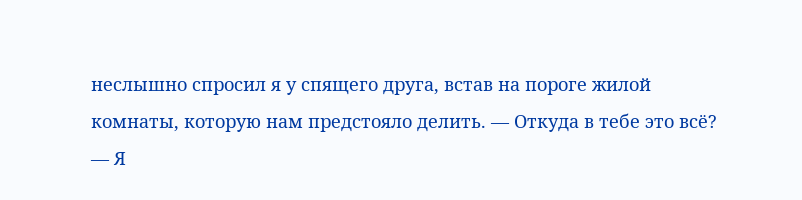неслышно спросил я у спящего друга, встав на пороге жилой комнаты, которую нам предстояло делить. — Откуда в тебе это всё?
— Я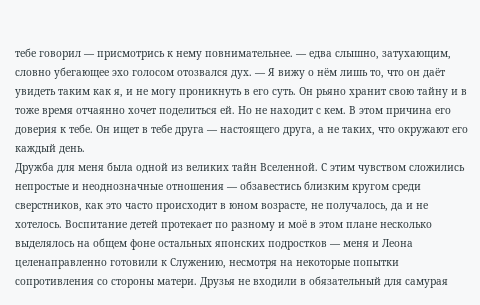тебе говорил — присмотрись к нему повнимательнее. — едва слышно, затухающим, словно убегающее эхо голосом отозвался дух. — Я вижу о нём лишь то, что он даёт увидеть таким как я, и не могу проникнуть в его суть. Он рьяно хранит свою тайну и в тоже время отчаянно хочет поделиться ей. Но не находит с кем. В этом причина его доверия к тебе. Он ищет в тебе друга — настоящего друга, а не таких, что окружают его каждый день.
Дружба для меня была одной из великих тайн Вселенной. С этим чувством сложились непростые и неоднозначные отношения — обзавестись близким кругом среди сверстников, как это часто происходит в юном возрасте, не получалось, да и не хотелось. Воспитание детей протекает по разному и моё в этом плане несколько выделялось на общем фоне остальных японских подростков — меня и Леона целенаправленно готовили к Служению, несмотря на некоторые попытки сопротивления со стороны матери. Друзья не входили в обязательный для самурая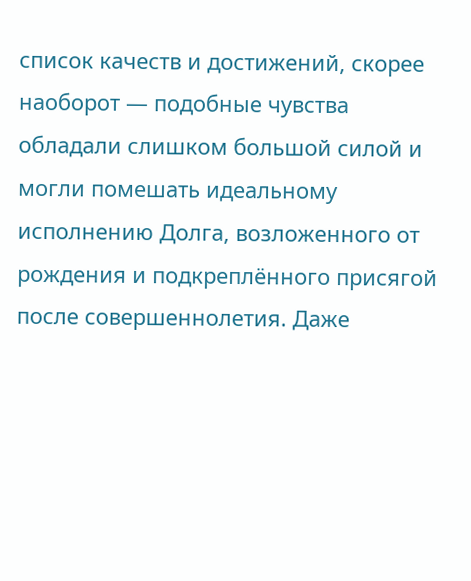список качеств и достижений, скорее наоборот — подобные чувства обладали слишком большой силой и могли помешать идеальному исполнению Долга, возложенного от рождения и подкреплённого присягой после совершеннолетия. Даже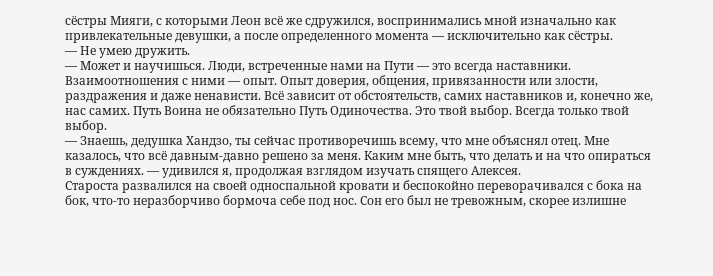сёстры Мияги, с которыми Леон всё же сдружился, воспринимались мной изначально как привлекательные девушки, а после определенного момента — исключительно как сёстры.
— Не умею дружить.
— Может и научишься. Люди, встреченные нами на Пути — это всегда наставники. Взаимоотношения с ними — опыт. Опыт доверия, общения, привязанности или злости, раздражения и даже ненависти. Всё зависит от обстоятельств, самих наставников и, конечно же, нас самих. Путь Воина не обязательно Путь Одиночества. Это твой выбор. Всегда только твой выбор.
— Знаешь, дедушка Хандзо, ты сейчас противоречишь всему, что мне объяснял отец. Мне казалось, что всё давным-давно решено за меня. Каким мне быть, что делать и на что опираться в суждениях. — удивился я, продолжая взглядом изучать спящего Алексея.
Староста развалился на своей односпальной кровати и беспокойно переворачивался с бока на бок, что-то неразборчиво бормоча себе под нос. Сон его был не тревожным, скорее излишне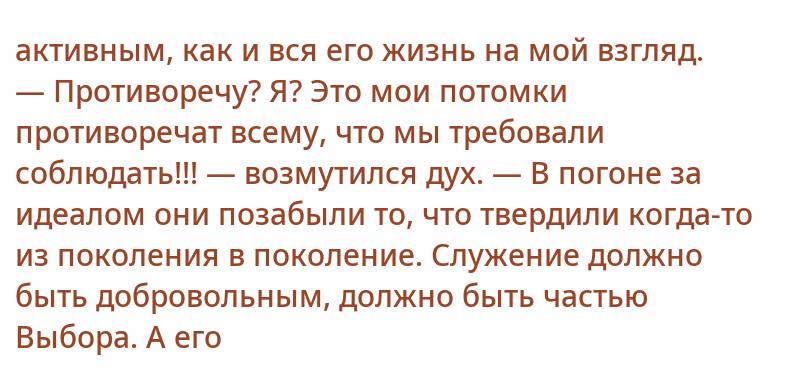активным, как и вся его жизнь на мой взгляд.
— Противоречу? Я? Это мои потомки противоречат всему, что мы требовали соблюдать!!! — возмутился дух. — В погоне за идеалом они позабыли то, что твердили когда-то из поколения в поколение. Служение должно быть добровольным, должно быть частью Выбора. А его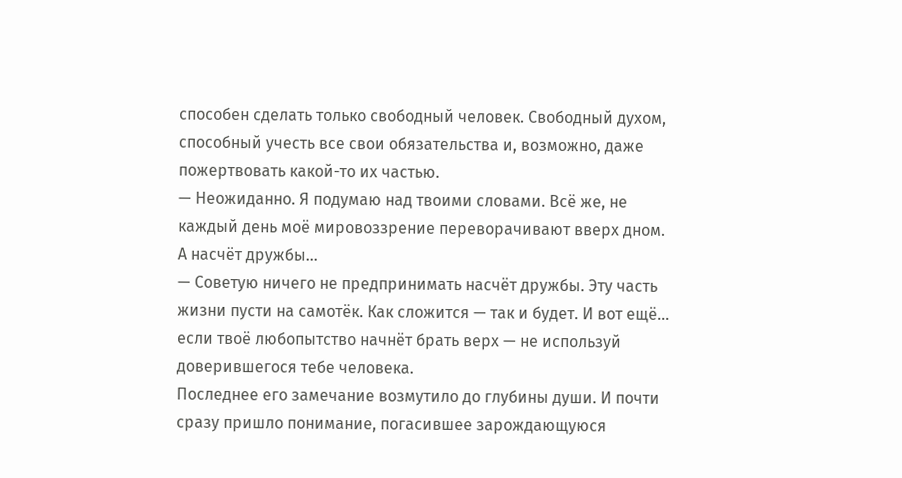способен сделать только свободный человек. Свободный духом, способный учесть все свои обязательства и, возможно, даже пожертвовать какой-то их частью.
— Неожиданно. Я подумаю над твоими словами. Всё же, не каждый день моё мировоззрение переворачивают вверх дном. А насчёт дружбы…
— Советую ничего не предпринимать насчёт дружбы. Эту часть жизни пусти на самотёк. Как сложится — так и будет. И вот ещё… если твоё любопытство начнёт брать верх — не используй доверившегося тебе человека.
Последнее его замечание возмутило до глубины души. И почти сразу пришло понимание, погасившее зарождающуюся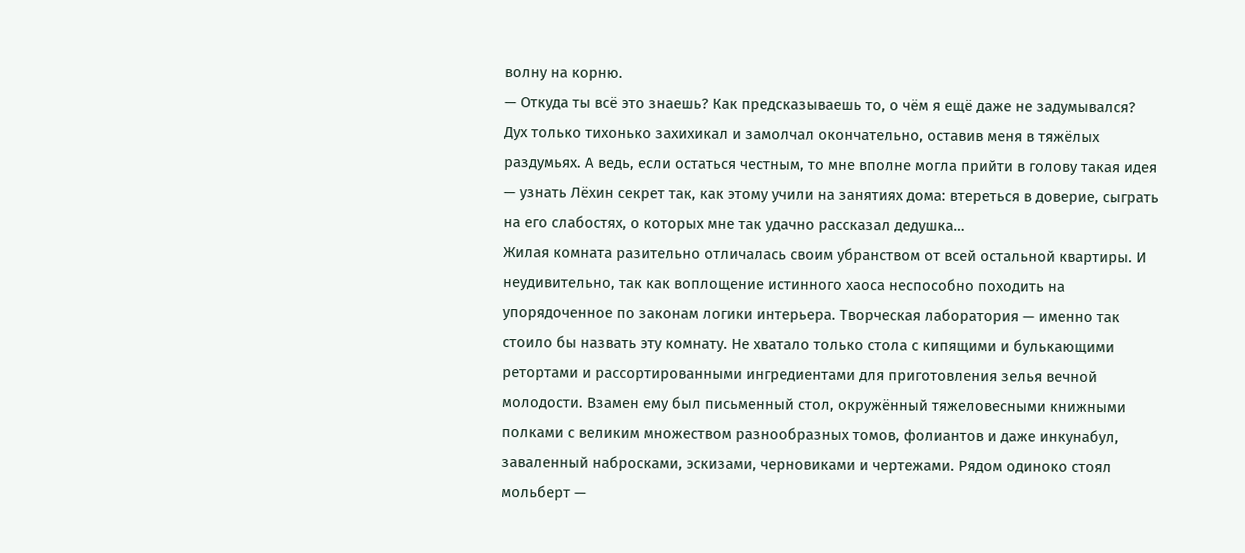волну на корню.
— Откуда ты всё это знаешь? Как предсказываешь то, о чём я ещё даже не задумывался?
Дух только тихонько захихикал и замолчал окончательно, оставив меня в тяжёлых раздумьях. А ведь, если остаться честным, то мне вполне могла прийти в голову такая идея — узнать Лёхин секрет так, как этому учили на занятиях дома: втереться в доверие, сыграть на его слабостях, о которых мне так удачно рассказал дедушка…
Жилая комната разительно отличалась своим убранством от всей остальной квартиры. И неудивительно, так как воплощение истинного хаоса неспособно походить на упорядоченное по законам логики интерьера. Творческая лаборатория — именно так стоило бы назвать эту комнату. Не хватало только стола с кипящими и булькающими ретортами и рассортированными ингредиентами для приготовления зелья вечной молодости. Взамен ему был письменный стол, окружённый тяжеловесными книжными полками с великим множеством разнообразных томов, фолиантов и даже инкунабул, заваленный набросками, эскизами, черновиками и чертежами. Рядом одиноко стоял мольберт —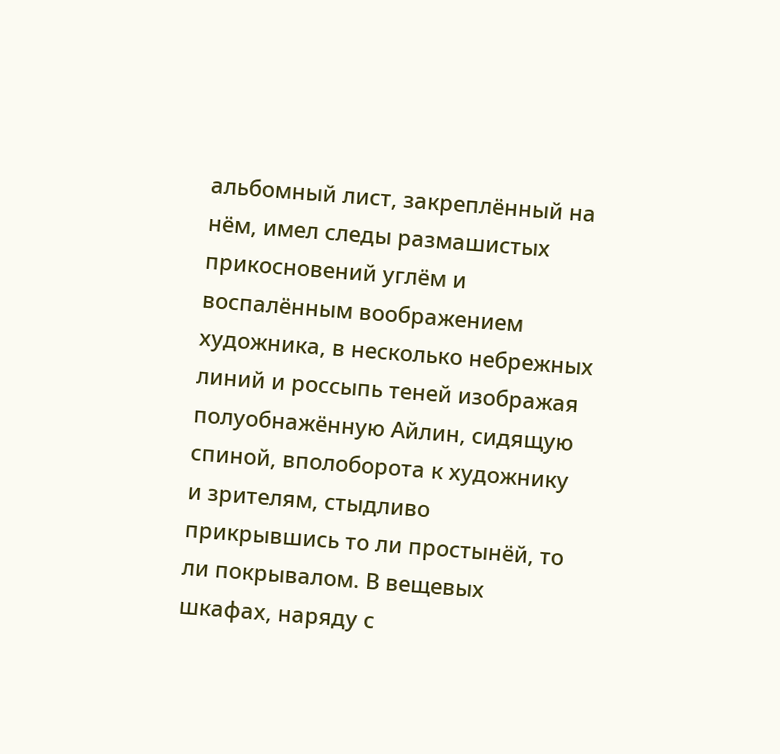альбомный лист, закреплённый на нём, имел следы размашистых прикосновений углём и воспалённым воображением художника, в несколько небрежных линий и россыпь теней изображая полуобнажённую Айлин, сидящую спиной, вполоборота к художнику и зрителям, стыдливо прикрывшись то ли простынёй, то ли покрывалом. В вещевых шкафах, наряду с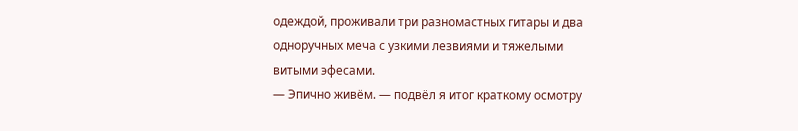одеждой, проживали три разномастных гитары и два одноручных меча с узкими лезвиями и тяжелыми витыми эфесами.
— Эпично живём. — подвёл я итог краткому осмотру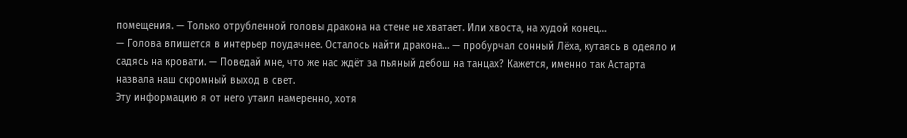помещения. — Только отрубленной головы дракона на стене не хватает. Или хвоста, на худой конец…
— Голова впишется в интерьер поудачнее. Осталось найти дракона… — пробурчал сонный Лёха, кутаясь в одеяло и садясь на кровати. — Поведай мне, что же нас ждёт за пьяный дебош на танцах? Кажется, именно так Астарта назвала наш скромный выход в свет.
Эту информацию я от него утаил намеренно, хотя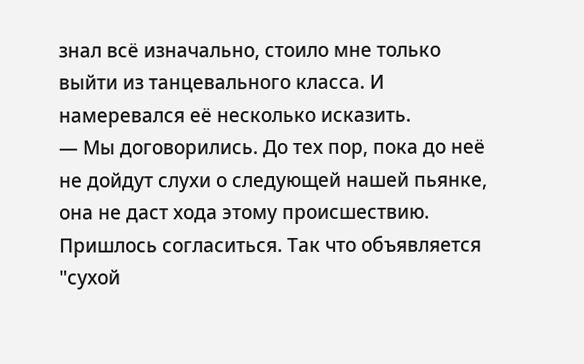знал всё изначально, стоило мне только выйти из танцевального класса. И намеревался её несколько исказить.
— Мы договорились. До тех пор, пока до неё не дойдут слухи о следующей нашей пьянке, она не даст хода этому происшествию. Пришлось согласиться. Так что объявляется "сухой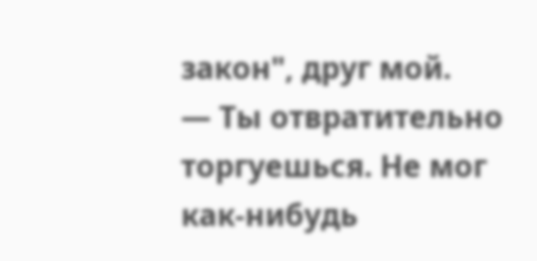закон", друг мой.
— Ты отвратительно торгуешься. Не мог как-нибудь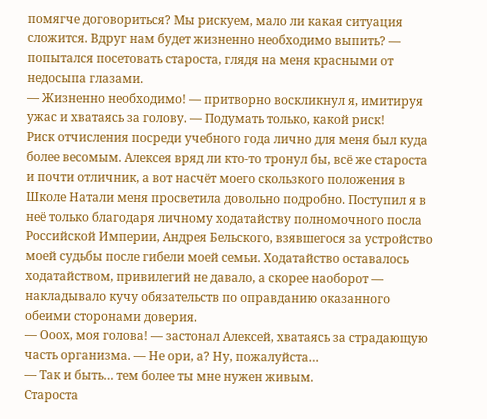помягче договориться? Мы рискуем, мало ли какая ситуация сложится. Вдруг нам будет жизненно необходимо выпить? — попытался посетовать староста, глядя на меня красными от недосыпа глазами.
— Жизненно необходимо! — притворно воскликнул я, имитируя ужас и хватаясь за голову. — Подумать только, какой риск!
Риск отчисления посреди учебного года лично для меня был куда более весомым. Алексея вряд ли кто-то тронул бы, всё же староста и почти отличник, а вот насчёт моего скользкого положения в Школе Натали меня просветила довольно подробно. Поступил я в неё только благодаря личному ходатайству полномочного посла Российской Империи, Андрея Бельского, взявшегося за устройство моей судьбы после гибели моей семьи. Ходатайство оставалось ходатайством, привилегий не давало, а скорее наоборот — накладывало кучу обязательств по оправданию оказанного обеими сторонами доверия.
— Ооох, моя голова! — застонал Алексей, хватаясь за страдающую часть организма. — Не ори, а? Ну, пожалуйста…
— Так и быть… тем более ты мне нужен живым.
Староста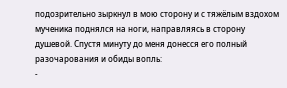подозрительно зыркнул в мою сторону и с тяжёлым вздохом мученика поднялся на ноги, направляясь в сторону душевой. Спустя минуту до меня донесся его полный разочарования и обиды вопль:
-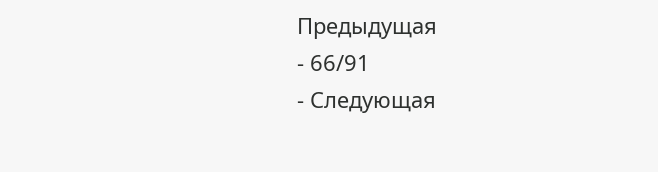Предыдущая
- 66/91
- Следующая